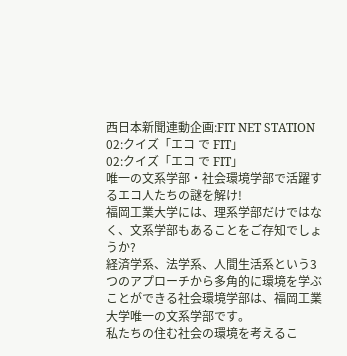西日本新聞連動企画:FIT NET STATION 02:クイズ「エコ で FIT」
02:クイズ「エコ で FIT」
唯一の文系学部・社会環境学部で活躍するエコ人たちの謎を解け!
福岡工業大学には、理系学部だけではなく、文系学部もあることをご存知でしょうか?
経済学系、法学系、人間生活系という3つのアプローチから多角的に環境を学ぶことができる社会環境学部は、福岡工業大学唯一の文系学部です。
私たちの住む社会の環境を考えるこ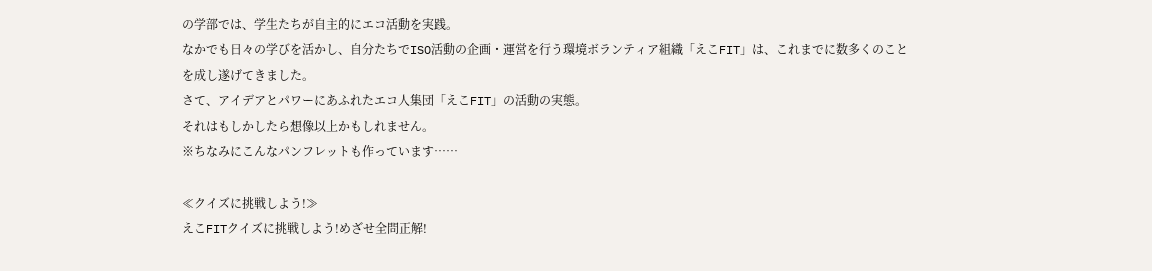の学部では、学生たちが自主的にエコ活動を実践。
なかでも日々の学びを活かし、自分たちでISO活動の企画・運営を行う環境ボランティア組織「えこFIT」は、これまでに数多くのことを成し遂げてきました。
さて、アイデアとパワーにあふれたエコ人集団「えこFIT」の活動の実態。
それはもしかしたら想像以上かもしれません。
※ちなみにこんなパンフレットも作っています……

≪クイズに挑戦しよう!≫
えこFITクイズに挑戦しよう!めざせ全問正解!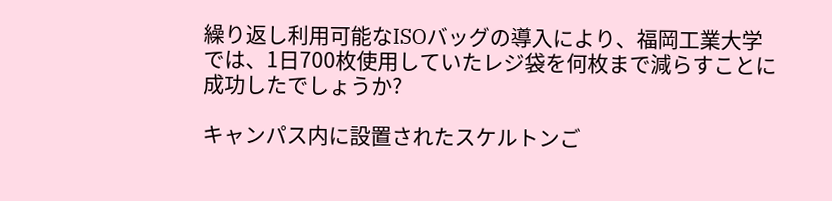繰り返し利用可能なISOバッグの導入により、福岡工業大学では、1日700枚使用していたレジ袋を何枚まで減らすことに成功したでしょうか?

キャンパス内に設置されたスケルトンご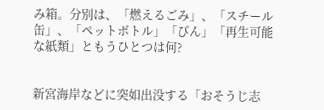み箱。分別は、「燃えるごみ」、「スチール缶」、「ペットボトル」「びん」「再生可能な紙類」ともうひとつは何?


新宮海岸などに突如出没する「おそうじ志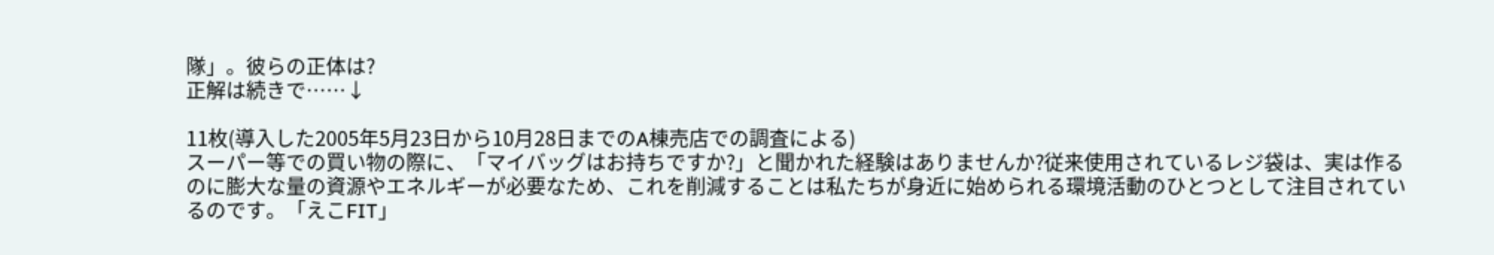隊」。彼らの正体は?
正解は続きで……↓

11枚(導入した2005年5月23日から10月28日までのA棟売店での調査による)
スーパー等での買い物の際に、「マイバッグはお持ちですか?」と聞かれた経験はありませんか?従来使用されているレジ袋は、実は作るのに膨大な量の資源やエネルギーが必要なため、これを削減することは私たちが身近に始められる環境活動のひとつとして注目されているのです。「えこFIT」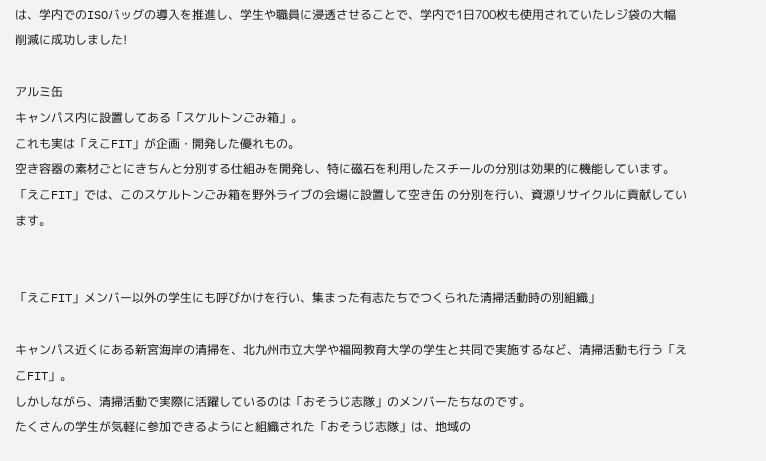は、学内でのISOバッグの導入を推進し、学生や職員に浸透させることで、学内で1日700枚も使用されていたレジ袋の大幅削減に成功しました!

アルミ缶
キャンパス内に設置してある「スケルトンごみ箱」。
これも実は「えこFIT」が企画・開発した優れもの。
空き容器の素材ごとにきちんと分別する仕組みを開発し、特に磁石を利用したスチールの分別は効果的に機能しています。「えこFIT」では、このスケルトンごみ箱を野外ライブの会場に設置して空き缶 の分別を行い、資源リサイクルに貢献しています。


「えこFIT」メンバー以外の学生にも呼びかけを行い、集まった有志たちでつくられた清掃活動時の別組織」

キャンパス近くにある新宮海岸の清掃を、北九州市立大学や福岡教育大学の学生と共同で実施するなど、清掃活動も行う「えこFIT」。
しかしながら、清掃活動で実際に活躍しているのは「おそうじ志隊」のメンバーたちなのです。
たくさんの学生が気軽に参加できるようにと組織された「おそうじ志隊」は、地域の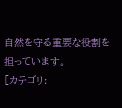自然を守る重要な役割を担っています。
[カテゴリ: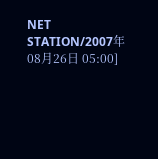NET STATION/2007年08月26日 05:00]